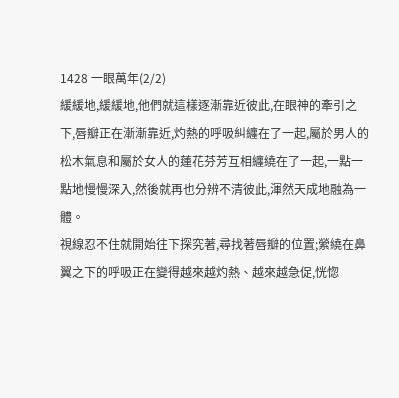1428 一眼萬年(2/2)
緩緩地,緩緩地,他們就這樣逐漸靠近彼此,在眼神的牽引之下,唇瓣正在漸漸靠近,灼熱的呼吸糾纏在了一起,屬於男人的松木氣息和屬於女人的蓮花芬芳互相纏繞在了一起,一點一點地慢慢深入,然後就再也分辨不清彼此,渾然天成地融為一體。
視線忍不住就開始往下探究著,尋找著唇瓣的位置;縈繞在鼻翼之下的呼吸正在變得越來越灼熱、越來越急促,恍惚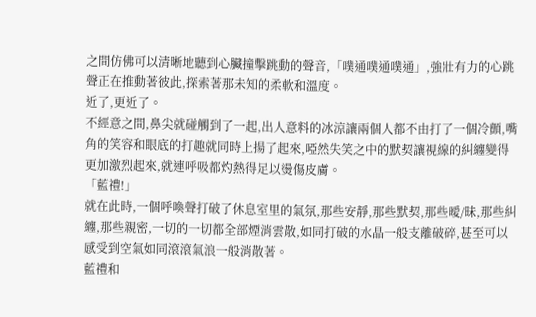之間仿佛可以清晰地聽到心臟撞擊跳動的聲音,「噗通噗通噗通」,強壯有力的心跳聲正在推動著彼此,探索著那未知的柔軟和溫度。
近了,更近了。
不經意之間,鼻尖就碰觸到了一起,出人意料的冰涼讓兩個人都不由打了一個冷顫,嘴角的笑容和眼底的打趣就同時上揚了起來,啞然失笑之中的默契讓視線的糾纏變得更加激烈起來,就連呼吸都灼熱得足以燙傷皮膚。
「藍禮!」
就在此時,一個呼喚聲打破了休息室里的氣氛,那些安靜,那些默契,那些曖/昧,那些糾纏,那些親密,一切的一切都全部煙消雲散,如同打破的水晶一般支離破碎,甚至可以感受到空氣如同滾滾氣浪一般消散著。
藍禮和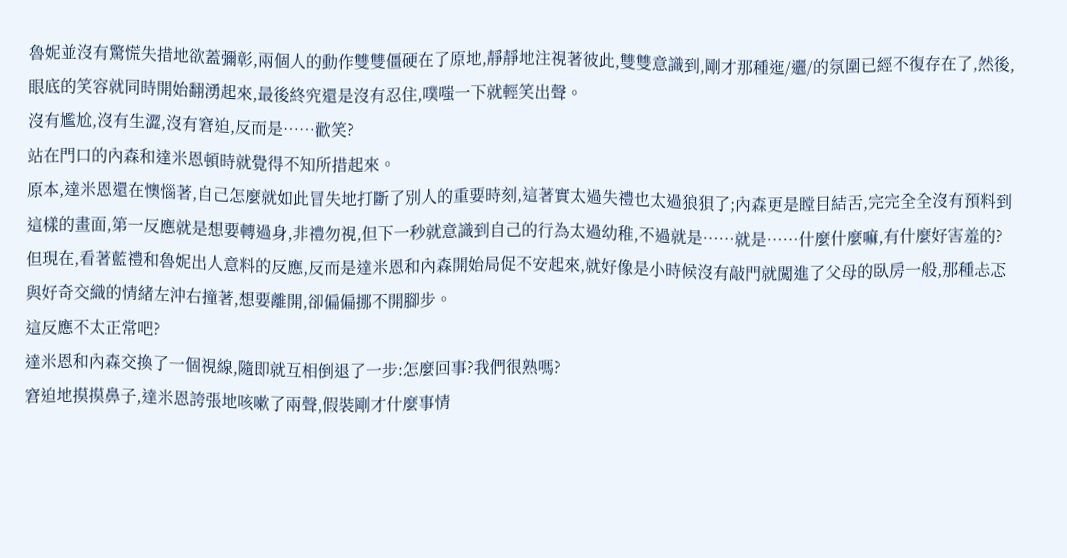魯妮並沒有驚慌失措地欲蓋彌彰,兩個人的動作雙雙僵硬在了原地,靜靜地注視著彼此,雙雙意識到,剛才那種迤/邐/的氛圍已經不復存在了,然後,眼底的笑容就同時開始翻湧起來,最後終究還是沒有忍住,噗嗤一下就輕笑出聲。
沒有尷尬,沒有生澀,沒有窘迫,反而是……歡笑?
站在門口的內森和達米恩頓時就覺得不知所措起來。
原本,達米恩還在懊惱著,自己怎麼就如此冒失地打斷了別人的重要時刻,這著實太過失禮也太過狼狽了;內森更是瞠目結舌,完完全全沒有預料到這樣的畫面,第一反應就是想要轉過身,非禮勿視,但下一秒就意識到自己的行為太過幼稚,不過就是……就是……什麼什麼嘛,有什麼好害羞的?
但現在,看著藍禮和魯妮出人意料的反應,反而是達米恩和內森開始局促不安起來,就好像是小時候沒有敲門就闖進了父母的臥房一般,那種忐忑與好奇交織的情緒左沖右撞著,想要離開,卻偏偏挪不開腳步。
這反應不太正常吧?
達米恩和內森交換了一個視線,隨即就互相倒退了一步:怎麼回事?我們很熟嗎?
窘迫地摸摸鼻子,達米恩誇張地咳嗽了兩聲,假裝剛才什麼事情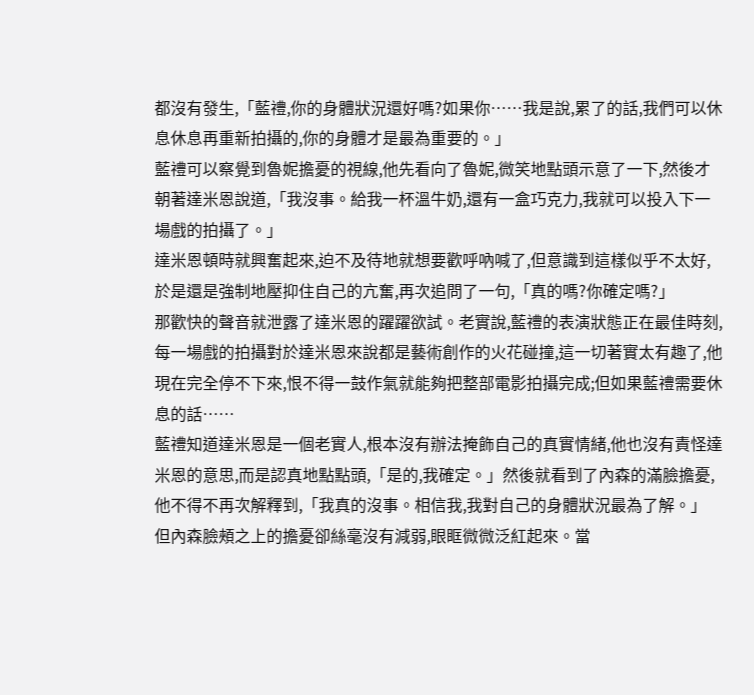都沒有發生,「藍禮,你的身體狀況還好嗎?如果你……我是說,累了的話,我們可以休息休息再重新拍攝的,你的身體才是最為重要的。」
藍禮可以察覺到魯妮擔憂的視線,他先看向了魯妮,微笑地點頭示意了一下,然後才朝著達米恩說道,「我沒事。給我一杯溫牛奶,還有一盒巧克力,我就可以投入下一場戲的拍攝了。」
達米恩頓時就興奮起來,迫不及待地就想要歡呼吶喊了,但意識到這樣似乎不太好,於是還是強制地壓抑住自己的亢奮,再次追問了一句,「真的嗎?你確定嗎?」
那歡快的聲音就泄露了達米恩的躍躍欲試。老實說,藍禮的表演狀態正在最佳時刻,每一場戲的拍攝對於達米恩來說都是藝術創作的火花碰撞,這一切著實太有趣了,他現在完全停不下來,恨不得一鼓作氣就能夠把整部電影拍攝完成;但如果藍禮需要休息的話……
藍禮知道達米恩是一個老實人,根本沒有辦法掩飾自己的真實情緒,他也沒有責怪達米恩的意思,而是認真地點點頭,「是的,我確定。」然後就看到了內森的滿臉擔憂,他不得不再次解釋到,「我真的沒事。相信我,我對自己的身體狀況最為了解。」
但內森臉頰之上的擔憂卻絲毫沒有減弱,眼眶微微泛紅起來。當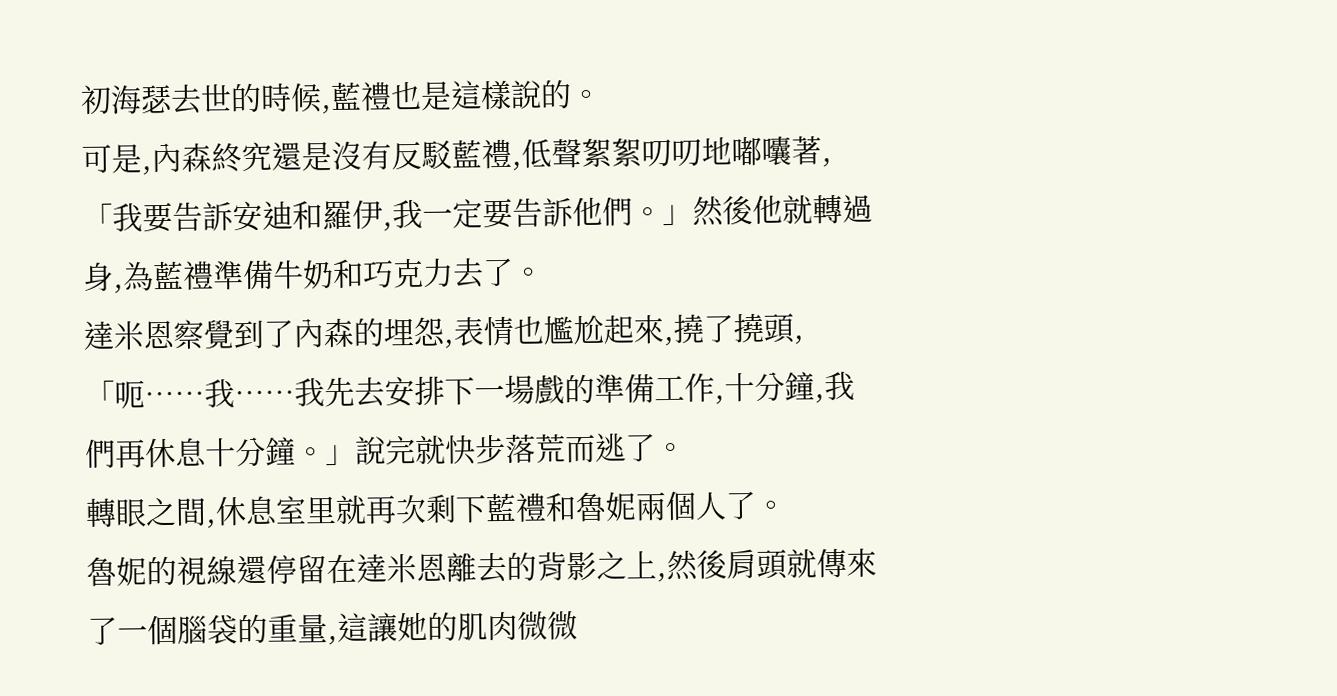初海瑟去世的時候,藍禮也是這樣說的。
可是,內森終究還是沒有反駁藍禮,低聲絮絮叨叨地嘟囔著,「我要告訴安迪和羅伊,我一定要告訴他們。」然後他就轉過身,為藍禮準備牛奶和巧克力去了。
達米恩察覺到了內森的埋怨,表情也尷尬起來,撓了撓頭,「呃……我……我先去安排下一場戲的準備工作,十分鐘,我們再休息十分鐘。」說完就快步落荒而逃了。
轉眼之間,休息室里就再次剩下藍禮和魯妮兩個人了。
魯妮的視線還停留在達米恩離去的背影之上,然後肩頭就傳來了一個腦袋的重量,這讓她的肌肉微微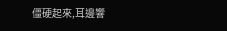僵硬起來,耳邊響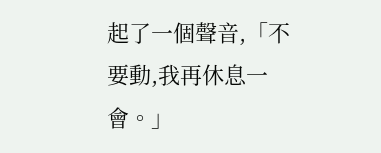起了一個聲音,「不要動,我再休息一會。」